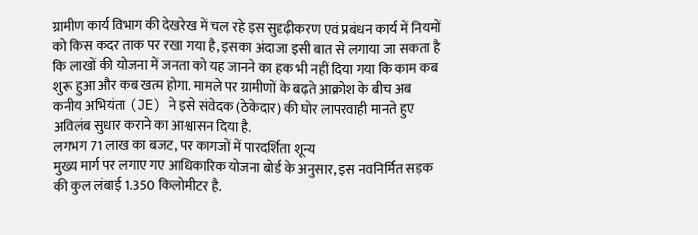ग्रामीण कार्य विभाग की देखरेख में चल रहे इस सुदृढ़ीकरण एवं प्रबंधन कार्य में नियमों को किस कदर ताक पर रखा गया है, इसका अंदाजा इसी बात से लगाया जा सकता है कि लाखों की योजना में जनता को यह जानने का हक भी नहीं दिया गया कि काम कब शुरू हुआ और कब खत्म होगा. मामले पर ग्रामीणों के बढ़ते आक्रोश के बीच अब कनीय अभियंता (JE) ने इसे संवेदक (ठेकेदार) की घोर लापरवाही मानते हुए अविलंब सुधार कराने का आश्वासन दिया है.
लगभग 71 लाख का बजट, पर कागजों में पारदर्शिता शून्य
मुख्य मार्ग पर लगाए गए आधिकारिक योजना बोर्ड के अनुसार, इस नवनिर्मित सड़क की कुल लंबाई 1.350 किलोमीटर है.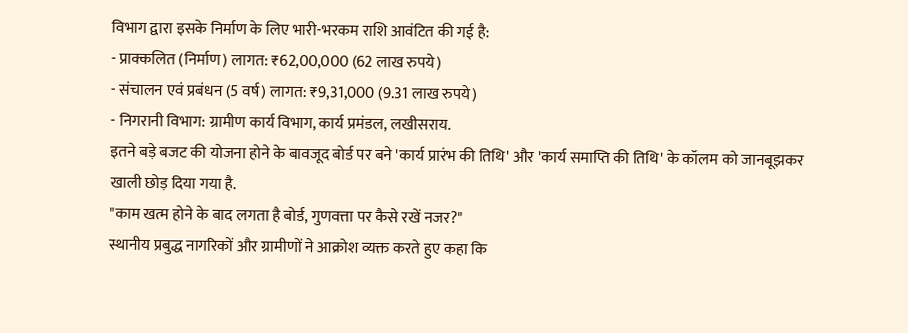विभाग द्वारा इसके निर्माण के लिए भारी-भरकम राशि आवंटित की गई है:
- प्राक्कलित (निर्माण) लागत: ₹62,00,000 (62 लाख रुपये)
- संचालन एवं प्रबंधन (5 वर्ष) लागत: ₹9,31,000 (9.31 लाख रुपये)
- निगरानी विभाग: ग्रामीण कार्य विभाग, कार्य प्रमंडल, लखीसराय.
इतने बड़े बजट की योजना होने के बावजूद बोर्ड पर बने 'कार्य प्रारंभ की तिथि' और 'कार्य समाप्ति की तिथि' के कॉलम को जानबूझकर खाली छोड़ दिया गया है.
"काम खत्म होने के बाद लगता है बोर्ड, गुणवत्ता पर कैसे रखें नजर?"
स्थानीय प्रबुद्ध नागरिकों और ग्रामीणों ने आक्रोश व्यक्त करते हुए कहा कि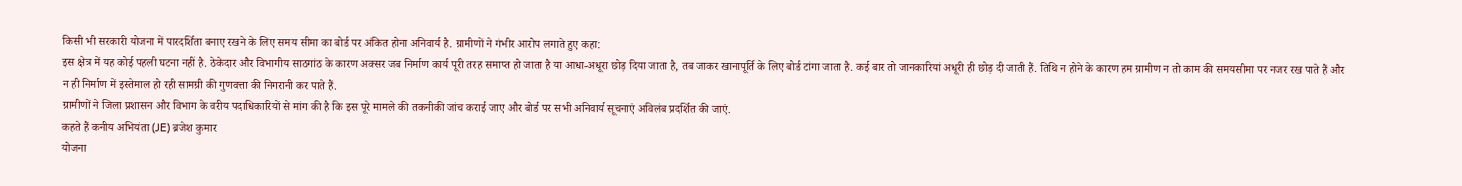किसी भी सरकारी योजना में पारदर्शिता बनाए रखने के लिए समय सीमा का बोर्ड पर अंकित होना अनिवार्य है. ग्रामीणों ने गंभीर आरोप लगाते हुए कहा:
इस क्षेत्र में यह कोई पहली घटना नहीं है. ठेकेदार और विभागीय साठगांठ के कारण अक्सर जब निर्माण कार्य पूरी तरह समाप्त हो जाता है या आधा-अधूरा छोड़ दिया जाता है, तब जाकर खानापूर्ति के लिए बोर्ड टांगा जाता है. कई बार तो जानकारियां अधूरी ही छोड़ दी जाती हैं. तिथि न होने के कारण हम ग्रामीण न तो काम की समयसीमा पर नजर रख पाते हैं और न ही निर्माण में इस्तेमाल हो रही सामग्री की गुणवत्ता की निगरानी कर पाते हैं.
ग्रामीणों ने जिला प्रशासन और विभाग के वरीय पदाधिकारियों से मांग की है कि इस पूरे मामले की तकनीकी जांच कराई जाए और बोर्ड पर सभी अनिवार्य सूचनाएं अविलंब प्रदर्शित की जाएं.
कहते हैं कनीय अभियंता (JE) ब्रजेश कुमार
योजना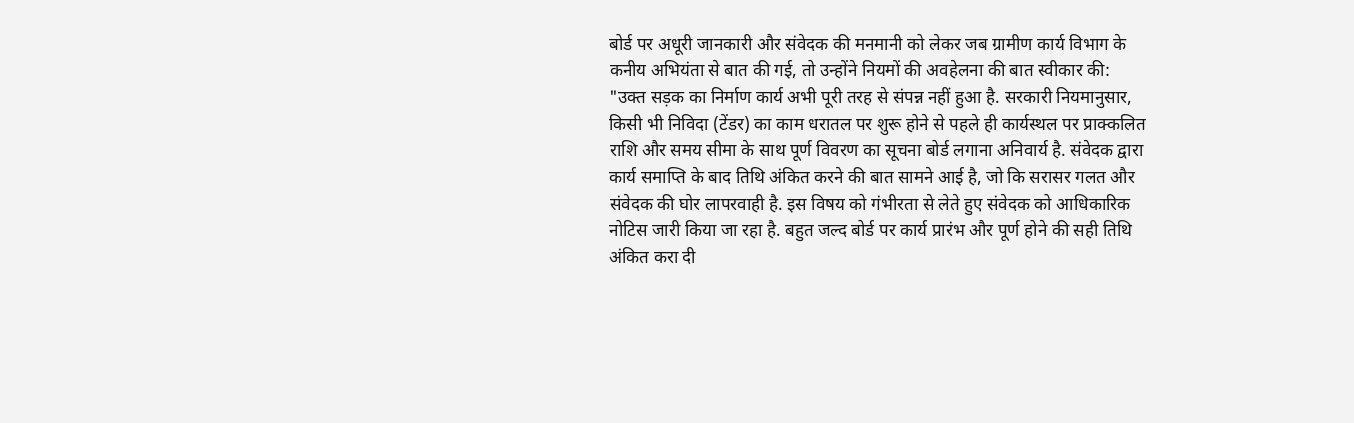बोर्ड पर अधूरी जानकारी और संवेदक की मनमानी को लेकर जब ग्रामीण कार्य विभाग के कनीय अभियंता से बात की गई, तो उन्होंने नियमों की अवहेलना की बात स्वीकार की:
"उक्त सड़क का निर्माण कार्य अभी पूरी तरह से संपन्न नहीं हुआ है. सरकारी नियमानुसार, किसी भी निविदा (टेंडर) का काम धरातल पर शुरू होने से पहले ही कार्यस्थल पर प्राक्कलित राशि और समय सीमा के साथ पूर्ण विवरण का सूचना बोर्ड लगाना अनिवार्य है. संवेदक द्वारा कार्य समाप्ति के बाद तिथि अंकित करने की बात सामने आई है, जो कि सरासर गलत और संवेदक की घोर लापरवाही है. इस विषय को गंभीरता से लेते हुए संवेदक को आधिकारिक नोटिस जारी किया जा रहा है. बहुत जल्द बोर्ड पर कार्य प्रारंभ और पूर्ण होने की सही तिथि अंकित करा दी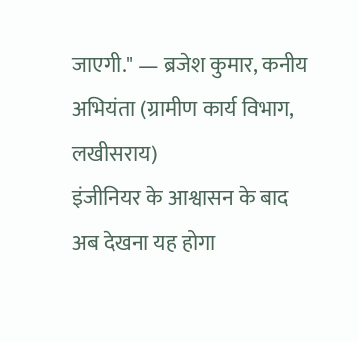जाएगी." — ब्रजेश कुमार, कनीय अभियंता (ग्रामीण कार्य विभाग, लखीसराय)
इंजीनियर के आश्वासन के बाद अब देखना यह होगा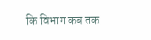कि विभाग कब तक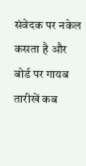संवेदक पर नकेल कसता है और बोर्ड पर गायब तारीखें कब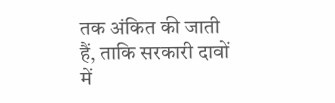तक अंकित की जाती हैं, ताकि सरकारी दावों में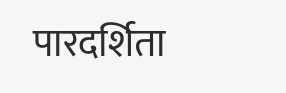पारदर्शिता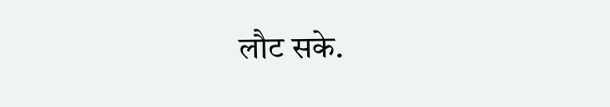लौट सके.